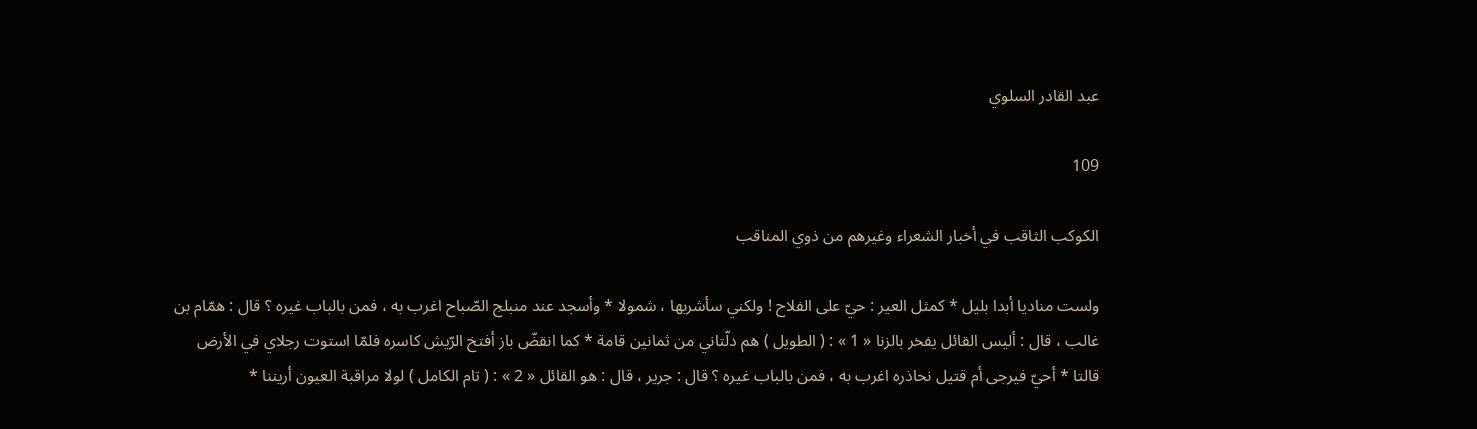عبد القادر السلوي

109

الكوكب الثاقب في أخبار الشعراء وغيرهم من ذوي المناقب

ولست مناديا أبدا بليل * كمثل العير : حيّ على الفلاح ! ولكني سأشربها ، شمولا * وأسجد عند منبلج الصّباح اغرب به ، فمن بالباب غيره ؟ قال : همّام بن غالب ، قال : أليس القائل يفخر بالزنا « 1 » : ( الطويل ) هم دلّتاني من ثمانين قامة * كما انقضّ باز أفتخ الرّيش كاسره فلمّا استوت رجلاي في الأرض قالتا * أحيّ فيرجى أم قتيل نحاذره اغرب به ، فمن بالباب غيره ؟ قال : جرير ، قال : هو القائل « 2 » : ( تام الكامل ) لولا مراقبة العيون أريننا *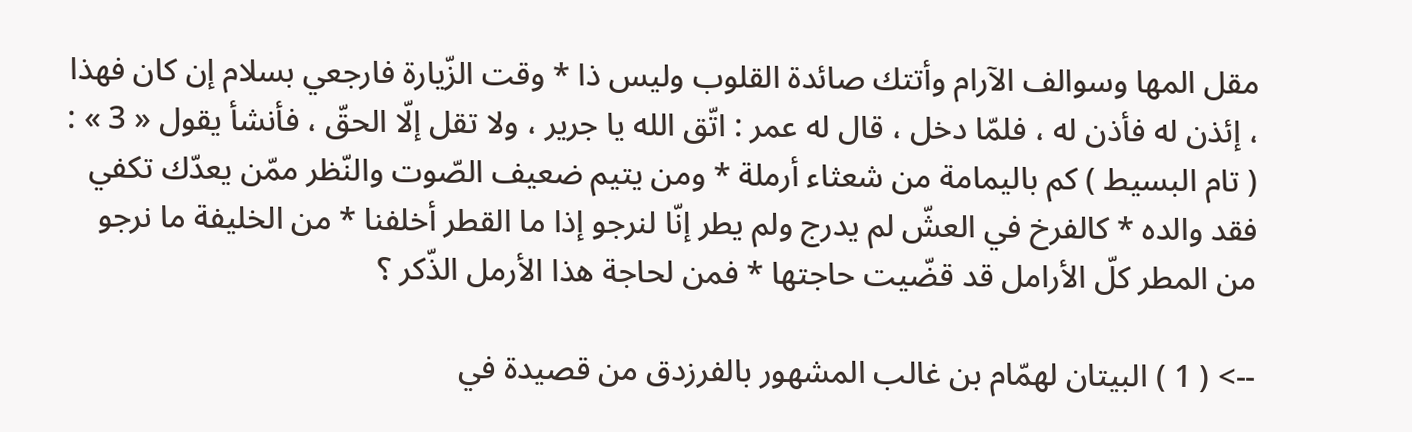مقل المها وسوالف الآرام وأتتك صائدة القلوب وليس ذا * وقت الزّيارة فارجعي بسلام إن كان فهذا ، إئذن له فأذن له ، فلمّا دخل ، قال له عمر : اتّق الله يا جرير ، ولا تقل إلّا الحقّ ، فأنشأ يقول « 3 » : ( تام البسيط ) كم باليمامة من شعثاء أرملة * ومن يتيم ضعيف الصّوت والنّظر ممّن يعدّك تكفي فقد والده * كالفرخ في العشّ لم يدرج ولم يطر إنّا لنرجو إذا ما القطر أخلفنا * من الخليفة ما نرجو من المطر كلّ الأرامل قد قضّيت حاجتها * فمن لحاجة هذا الأرمل الذّكر ؟

--> ( 1 ) البيتان لهمّام بن غالب المشهور بالفرزدق من قصيدة في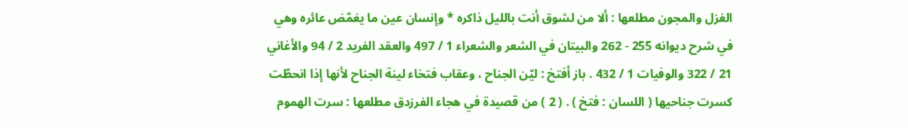الغزل والمجون مطلعها : ألا من لشوق أنت بالليل ذاكره * وإنسان عين ما يغمّض عائره وهي في شرح ديوانه 255 - 262 والبيتان في الشعر والشعراء 1 / 497 والعقد الفريد 2 / 94 والأغاني 21 / 322 والوفيات 1 / 432 . باز أفتخ : ليّن الجناح ، وعقاب فتخاء لينة الجناح لأنها إذا انحطّت كسرت جناحيها ( اللسان : فتخ ) . ( 2 ) من قصيدة في هجاء الفرزدق مطلعها : سرت الهموم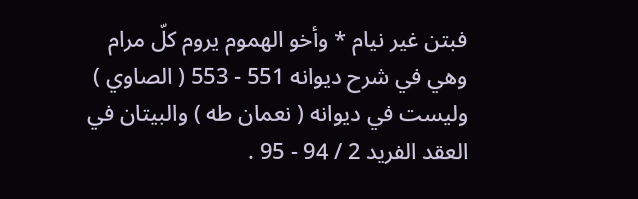فبتن غير نيام * وأخو الهموم يروم كلّ مرام وهي في شرح ديوانه 551 - 553 ( الصاوي ) وليست في ديوانه ( نعمان طه ) والبيتان في العقد الفريد 2 / 94 - 95 .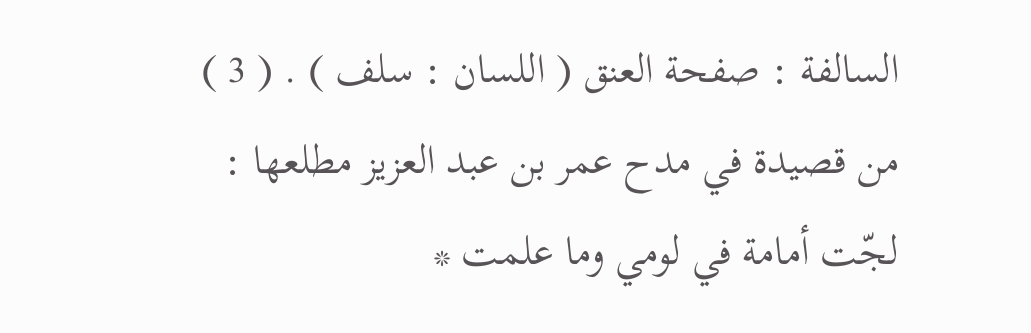السالفة : صفحة العنق ( اللسان : سلف ) . ( 3 ) من قصيدة في مدح عمر بن عبد العزيز مطلعها : لجّت أمامة في لومي وما علمت *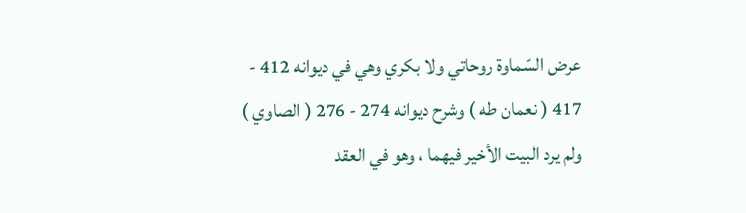عرض السّماوة روحاتي ولا بكري وهي في ديوانه 412 - 417 ( نعمان طه ) وشرح ديوانه 274 - 276 ( الصاوي ) ولم يرد البيت الأخير فيهما ، وهو في العقد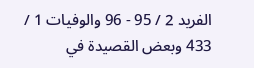الفريد 2 / 95 - 96 والوفيات 1 / 433 وبعض القصيدة في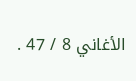الأغاني 8 / 47 .